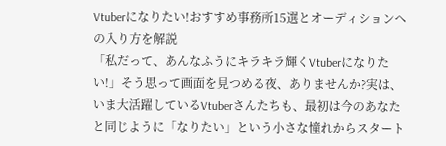Vtuberになりたい!おすすめ事務所15選とオーディションへの入り方を解説
「私だって、あんなふうにキラキラ輝くVtuberになりたい!」そう思って画面を見つめる夜、ありませんか?実は、いま大活躍しているVtuberさんたちも、最初は今のあなたと同じように「なりたい」という小さな憧れからスタート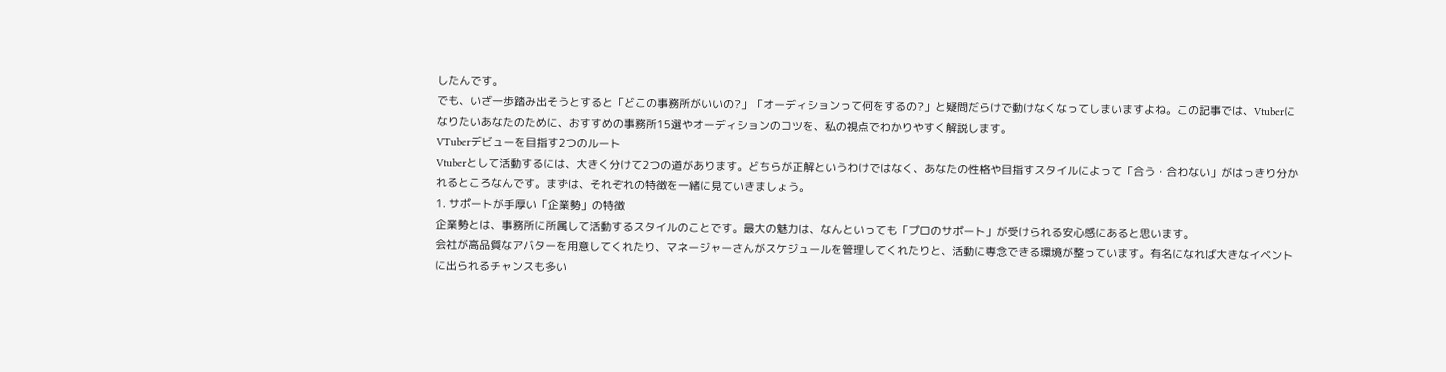したんです。
でも、いざ一歩踏み出そうとすると「どこの事務所がいいの?」「オーディションって何をするの?」と疑問だらけで動けなくなってしまいますよね。この記事では、Vtuberになりたいあなたのために、おすすめの事務所15選やオーディションのコツを、私の視点でわかりやすく解説します。
VTuberデビューを目指す2つのルート
Vtuberとして活動するには、大きく分けて2つの道があります。どちらが正解というわけではなく、あなたの性格や目指すスタイルによって「合う・合わない」がはっきり分かれるところなんです。まずは、それぞれの特徴を一緒に見ていきましょう。
1. サポートが手厚い「企業勢」の特徴
企業勢とは、事務所に所属して活動するスタイルのことです。最大の魅力は、なんといっても「プロのサポート」が受けられる安心感にあると思います。
会社が高品質なアバターを用意してくれたり、マネージャーさんがスケジュールを管理してくれたりと、活動に専念できる環境が整っています。有名になれば大きなイベントに出られるチャンスも多い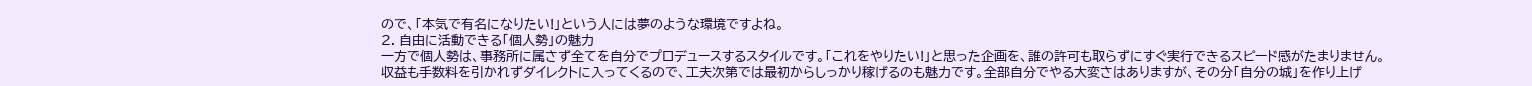ので、「本気で有名になりたい!」という人には夢のような環境ですよね。
2. 自由に活動できる「個人勢」の魅力
一方で個人勢は、事務所に属さず全てを自分でプロデュースするスタイルです。「これをやりたい!」と思った企画を、誰の許可も取らずにすぐ実行できるスピード感がたまりません。
収益も手数料を引かれずダイレクトに入ってくるので、工夫次第では最初からしっかり稼げるのも魅力です。全部自分でやる大変さはありますが、その分「自分の城」を作り上げ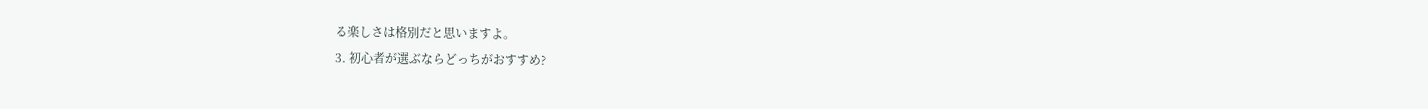る楽しさは格別だと思いますよ。
3. 初心者が選ぶならどっちがおすすめ?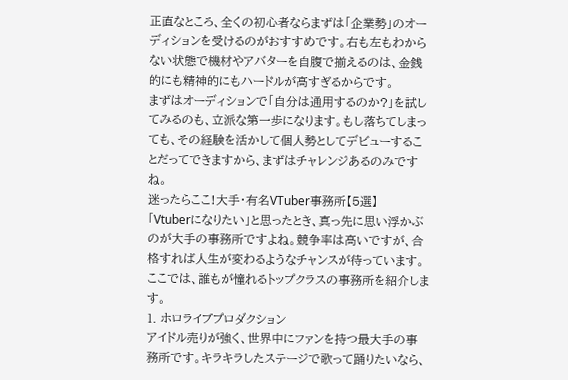正直なところ、全くの初心者ならまずは「企業勢」のオーディションを受けるのがおすすめです。右も左もわからない状態で機材やアバターを自腹で揃えるのは、金銭的にも精神的にもハードルが高すぎるからです。
まずはオーディションで「自分は通用するのか?」を試してみるのも、立派な第一歩になります。もし落ちてしまっても、その経験を活かして個人勢としてデビューすることだってできますから、まずはチャレンジあるのみですね。
迷ったらここ!大手・有名VTuber事務所【5選】
「Vtuberになりたい」と思ったとき、真っ先に思い浮かぶのが大手の事務所ですよね。競争率は高いですが、合格すれば人生が変わるようなチャンスが待っています。ここでは、誰もが憧れるトップクラスの事務所を紹介します。
1. ホロライブプロダクション
アイドル売りが強く、世界中にファンを持つ最大手の事務所です。キラキラしたステージで歌って踊りたいなら、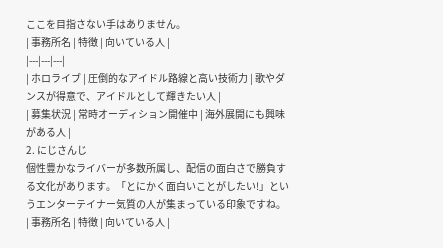ここを目指さない手はありません。
| 事務所名 | 特徴 | 向いている人 |
|---|---|---|
| ホロライブ | 圧倒的なアイドル路線と高い技術力 | 歌やダンスが得意で、アイドルとして輝きたい人 |
| 募集状況 | 常時オーディション開催中 | 海外展開にも興味がある人 |
2. にじさんじ
個性豊かなライバーが多数所属し、配信の面白さで勝負する文化があります。「とにかく面白いことがしたい!」というエンターテイナー気質の人が集まっている印象ですね。
| 事務所名 | 特徴 | 向いている人 |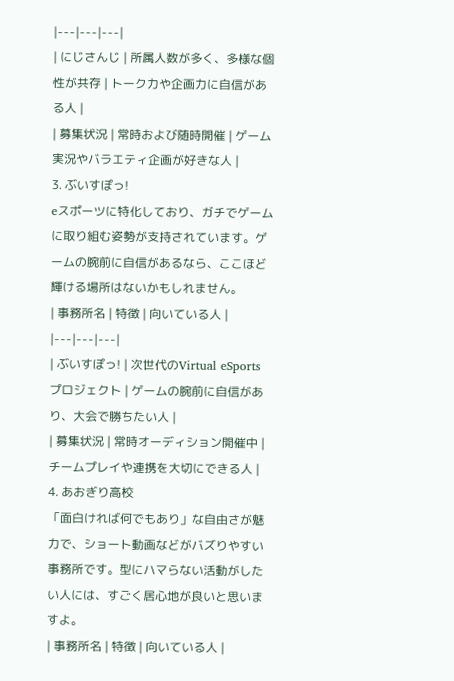|---|---|---|
| にじさんじ | 所属人数が多く、多様な個性が共存 | トーク力や企画力に自信がある人 |
| 募集状況 | 常時および随時開催 | ゲーム実況やバラエティ企画が好きな人 |
3. ぶいすぽっ!
eスポーツに特化しており、ガチでゲームに取り組む姿勢が支持されています。ゲームの腕前に自信があるなら、ここほど輝ける場所はないかもしれません。
| 事務所名 | 特徴 | 向いている人 |
|---|---|---|
| ぶいすぽっ! | 次世代のVirtual eSportsプロジェクト | ゲームの腕前に自信があり、大会で勝ちたい人 |
| 募集状況 | 常時オーディション開催中 | チームプレイや連携を大切にできる人 |
4. あおぎり高校
「面白ければ何でもあり」な自由さが魅力で、ショート動画などがバズりやすい事務所です。型にハマらない活動がしたい人には、すごく居心地が良いと思いますよ。
| 事務所名 | 特徴 | 向いている人 |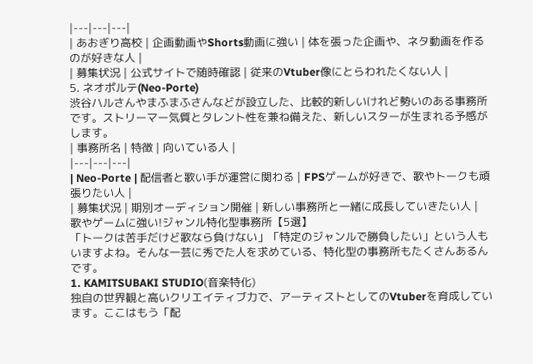|---|---|---|
| あおぎり高校 | 企画動画やShorts動画に強い | 体を張った企画や、ネタ動画を作るのが好きな人 |
| 募集状況 | 公式サイトで随時確認 | 従来のVtuber像にとらわれたくない人 |
5. ネオポルテ(Neo-Porte)
渋谷ハルさんやまふまふさんなどが設立した、比較的新しいけれど勢いのある事務所です。ストリーマー気質とタレント性を兼ね備えた、新しいスターが生まれる予感がします。
| 事務所名 | 特徴 | 向いている人 |
|---|---|---|
| Neo-Porte | 配信者と歌い手が運営に関わる | FPSゲームが好きで、歌やトークも頑張りたい人 |
| 募集状況 | 期別オーディション開催 | 新しい事務所と一緒に成長していきたい人 |
歌やゲームに強い!ジャンル特化型事務所【5選】
「トークは苦手だけど歌なら負けない」「特定のジャンルで勝負したい」という人もいますよね。そんな一芸に秀でた人を求めている、特化型の事務所もたくさんあるんです。
1. KAMITSUBAKI STUDIO(音楽特化)
独自の世界観と高いクリエイティブ力で、アーティストとしてのVtuberを育成しています。ここはもう「配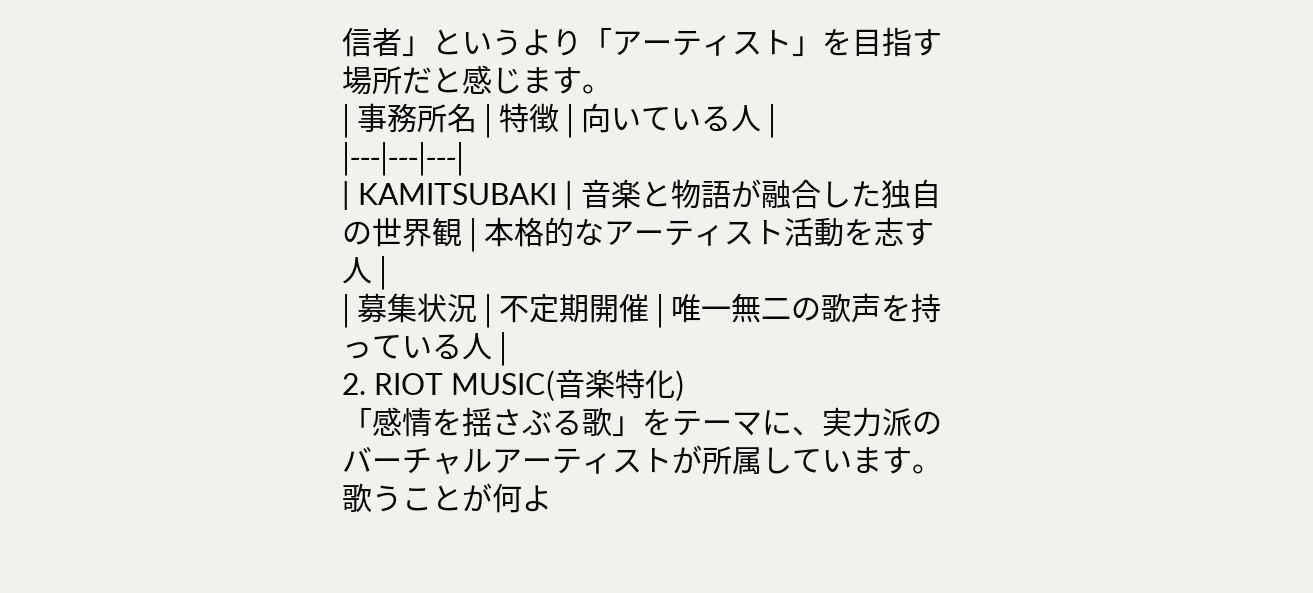信者」というより「アーティスト」を目指す場所だと感じます。
| 事務所名 | 特徴 | 向いている人 |
|---|---|---|
| KAMITSUBAKI | 音楽と物語が融合した独自の世界観 | 本格的なアーティスト活動を志す人 |
| 募集状況 | 不定期開催 | 唯一無二の歌声を持っている人 |
2. RIOT MUSIC(音楽特化)
「感情を揺さぶる歌」をテーマに、実力派のバーチャルアーティストが所属しています。歌うことが何よ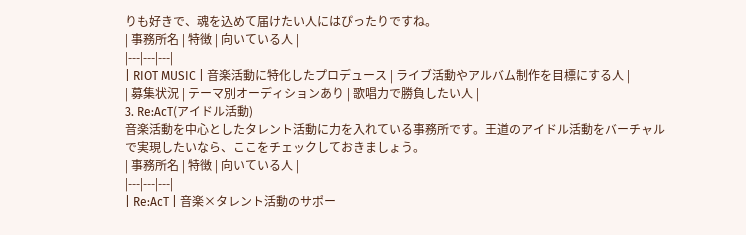りも好きで、魂を込めて届けたい人にはぴったりですね。
| 事務所名 | 特徴 | 向いている人 |
|---|---|---|
| RIOT MUSIC | 音楽活動に特化したプロデュース | ライブ活動やアルバム制作を目標にする人 |
| 募集状況 | テーマ別オーディションあり | 歌唱力で勝負したい人 |
3. Re:AcT(アイドル活動)
音楽活動を中心としたタレント活動に力を入れている事務所です。王道のアイドル活動をバーチャルで実現したいなら、ここをチェックしておきましょう。
| 事務所名 | 特徴 | 向いている人 |
|---|---|---|
| Re:AcT | 音楽×タレント活動のサポー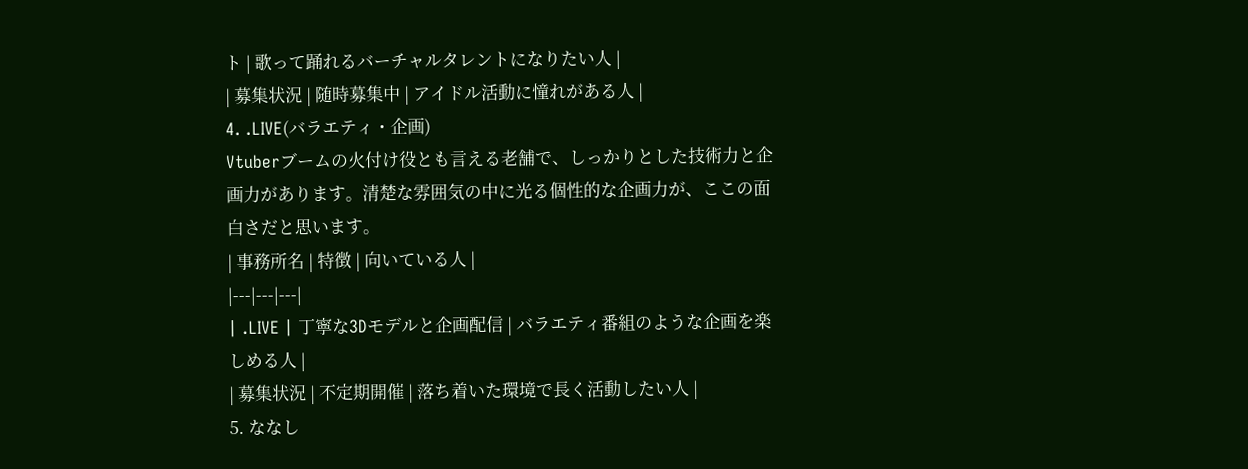ト | 歌って踊れるバーチャルタレントになりたい人 |
| 募集状況 | 随時募集中 | アイドル活動に憧れがある人 |
4. .LIVE(バラエティ・企画)
Vtuberブームの火付け役とも言える老舗で、しっかりとした技術力と企画力があります。清楚な雰囲気の中に光る個性的な企画力が、ここの面白さだと思います。
| 事務所名 | 特徴 | 向いている人 |
|---|---|---|
| .LIVE | 丁寧な3Dモデルと企画配信 | バラエティ番組のような企画を楽しめる人 |
| 募集状況 | 不定期開催 | 落ち着いた環境で長く活動したい人 |
5. ななし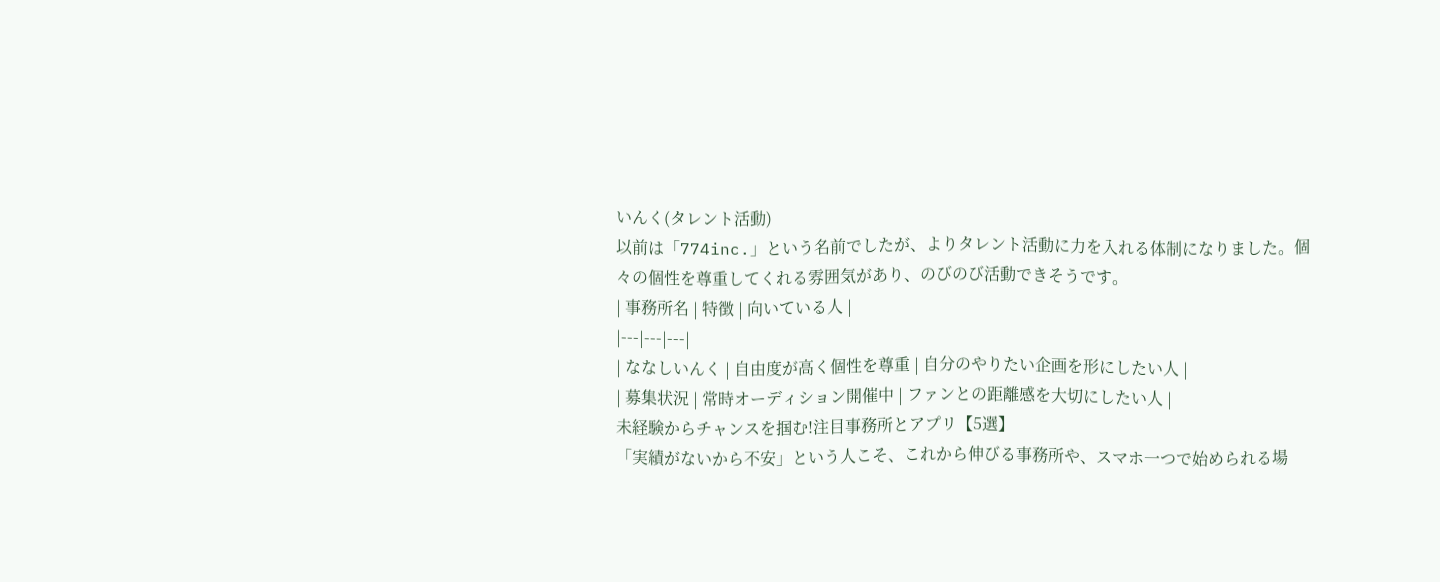いんく(タレント活動)
以前は「774inc.」という名前でしたが、よりタレント活動に力を入れる体制になりました。個々の個性を尊重してくれる雰囲気があり、のびのび活動できそうです。
| 事務所名 | 特徴 | 向いている人 |
|---|---|---|
| ななしいんく | 自由度が高く個性を尊重 | 自分のやりたい企画を形にしたい人 |
| 募集状況 | 常時オーディション開催中 | ファンとの距離感を大切にしたい人 |
未経験からチャンスを掴む!注目事務所とアプリ【5選】
「実績がないから不安」という人こそ、これから伸びる事務所や、スマホ一つで始められる場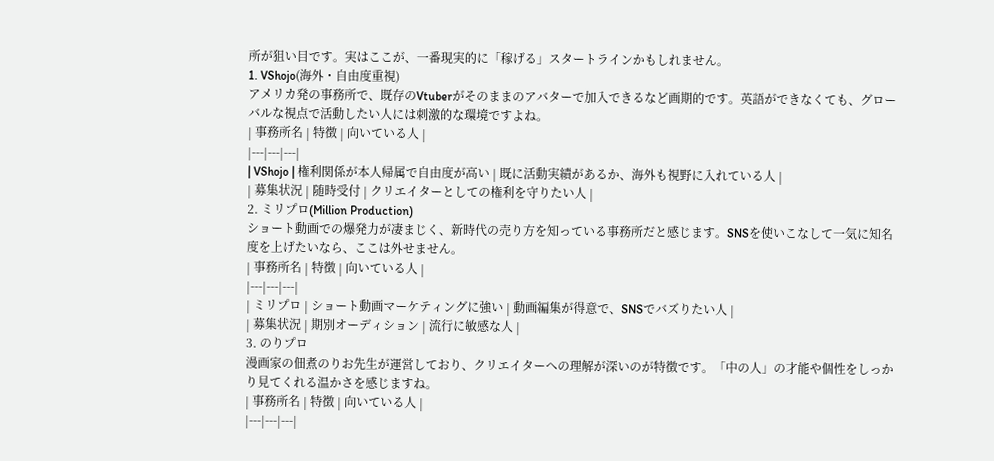所が狙い目です。実はここが、一番現実的に「稼げる」スタートラインかもしれません。
1. VShojo(海外・自由度重視)
アメリカ発の事務所で、既存のVtuberがそのままのアバターで加入できるなど画期的です。英語ができなくても、グローバルな視点で活動したい人には刺激的な環境ですよね。
| 事務所名 | 特徴 | 向いている人 |
|---|---|---|
| VShojo | 権利関係が本人帰属で自由度が高い | 既に活動実績があるか、海外も視野に入れている人 |
| 募集状況 | 随時受付 | クリエイターとしての権利を守りたい人 |
2. ミリプロ(Million Production)
ショート動画での爆発力が凄まじく、新時代の売り方を知っている事務所だと感じます。SNSを使いこなして一気に知名度を上げたいなら、ここは外せません。
| 事務所名 | 特徴 | 向いている人 |
|---|---|---|
| ミリプロ | ショート動画マーケティングに強い | 動画編集が得意で、SNSでバズりたい人 |
| 募集状況 | 期別オーディション | 流行に敏感な人 |
3. のりプロ
漫画家の佃煮のりお先生が運営しており、クリエイターへの理解が深いのが特徴です。「中の人」の才能や個性をしっかり見てくれる温かさを感じますね。
| 事務所名 | 特徴 | 向いている人 |
|---|---|---|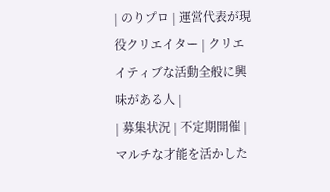| のりプロ | 運営代表が現役クリエイター | クリエイティブな活動全般に興味がある人 |
| 募集状況 | 不定期開催 | マルチな才能を活かした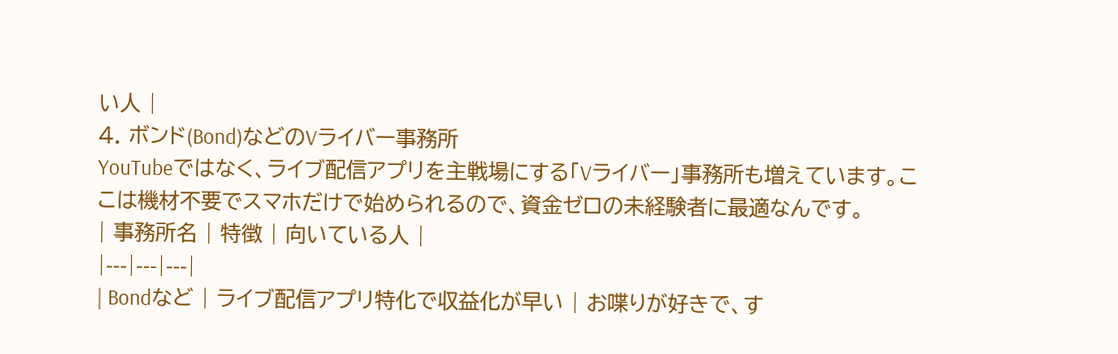い人 |
4. ボンド(Bond)などのVライバー事務所
YouTubeではなく、ライブ配信アプリを主戦場にする「Vライバー」事務所も増えています。ここは機材不要でスマホだけで始められるので、資金ゼロの未経験者に最適なんです。
| 事務所名 | 特徴 | 向いている人 |
|---|---|---|
| Bondなど | ライブ配信アプリ特化で収益化が早い | お喋りが好きで、す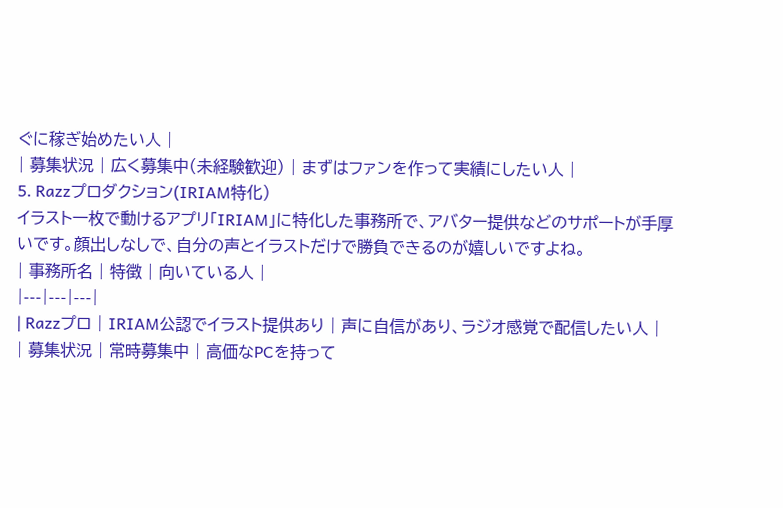ぐに稼ぎ始めたい人 |
| 募集状況 | 広く募集中(未経験歓迎) | まずはファンを作って実績にしたい人 |
5. Razzプロダクション(IRIAM特化)
イラスト一枚で動けるアプリ「IRIAM」に特化した事務所で、アバター提供などのサポートが手厚いです。顔出しなしで、自分の声とイラストだけで勝負できるのが嬉しいですよね。
| 事務所名 | 特徴 | 向いている人 |
|---|---|---|
| Razzプロ | IRIAM公認でイラスト提供あり | 声に自信があり、ラジオ感覚で配信したい人 |
| 募集状況 | 常時募集中 | 高価なPCを持って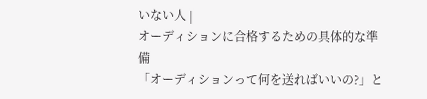いない人 |
オーディションに合格するための具体的な準備
「オーディションって何を送ればいいの?」と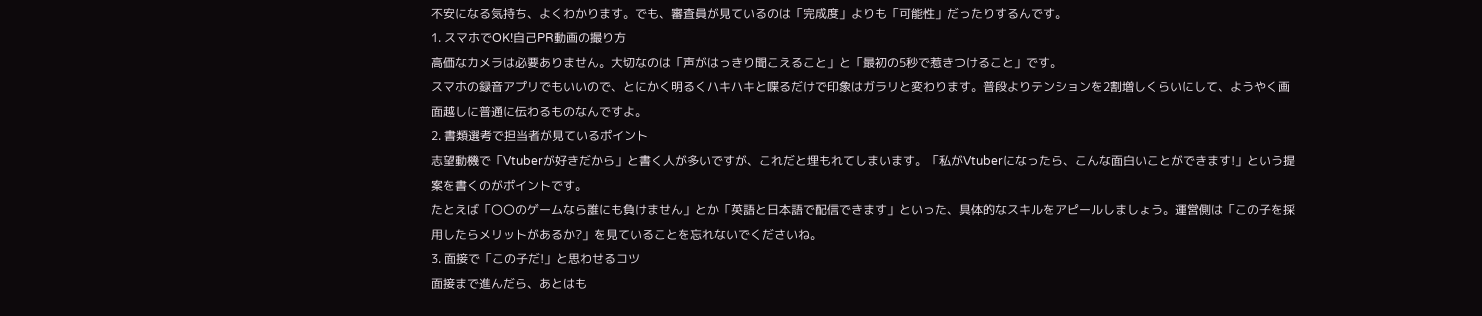不安になる気持ち、よくわかります。でも、審査員が見ているのは「完成度」よりも「可能性」だったりするんです。
1. スマホでOK!自己PR動画の撮り方
高価なカメラは必要ありません。大切なのは「声がはっきり聞こえること」と「最初の5秒で惹きつけること」です。
スマホの録音アプリでもいいので、とにかく明るくハキハキと喋るだけで印象はガラリと変わります。普段よりテンションを2割増しくらいにして、ようやく画面越しに普通に伝わるものなんですよ。
2. 書類選考で担当者が見ているポイント
志望動機で「Vtuberが好きだから」と書く人が多いですが、これだと埋もれてしまいます。「私がVtuberになったら、こんな面白いことができます!」という提案を書くのがポイントです。
たとえば「〇〇のゲームなら誰にも負けません」とか「英語と日本語で配信できます」といった、具体的なスキルをアピールしましょう。運営側は「この子を採用したらメリットがあるか?」を見ていることを忘れないでくださいね。
3. 面接で「この子だ!」と思わせるコツ
面接まで進んだら、あとはも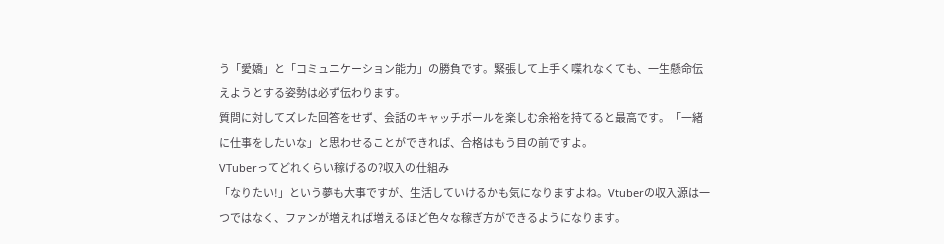う「愛嬌」と「コミュニケーション能力」の勝負です。緊張して上手く喋れなくても、一生懸命伝えようとする姿勢は必ず伝わります。
質問に対してズレた回答をせず、会話のキャッチボールを楽しむ余裕を持てると最高です。「一緒に仕事をしたいな」と思わせることができれば、合格はもう目の前ですよ。
VTuberってどれくらい稼げるの?収入の仕組み
「なりたい!」という夢も大事ですが、生活していけるかも気になりますよね。Vtuberの収入源は一つではなく、ファンが増えれば増えるほど色々な稼ぎ方ができるようになります。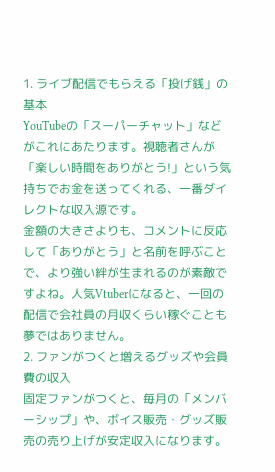1. ライブ配信でもらえる「投げ銭」の基本
YouTubeの「スーパーチャット」などがこれにあたります。視聴者さんが「楽しい時間をありがとう!」という気持ちでお金を送ってくれる、一番ダイレクトな収入源です。
金額の大きさよりも、コメントに反応して「ありがとう」と名前を呼ぶことで、より強い絆が生まれるのが素敵ですよね。人気Vtuberになると、一回の配信で会社員の月収くらい稼ぐことも夢ではありません。
2. ファンがつくと増えるグッズや会員費の収入
固定ファンがつくと、毎月の「メンバーシップ」や、ボイス販売・グッズ販売の売り上げが安定収入になります。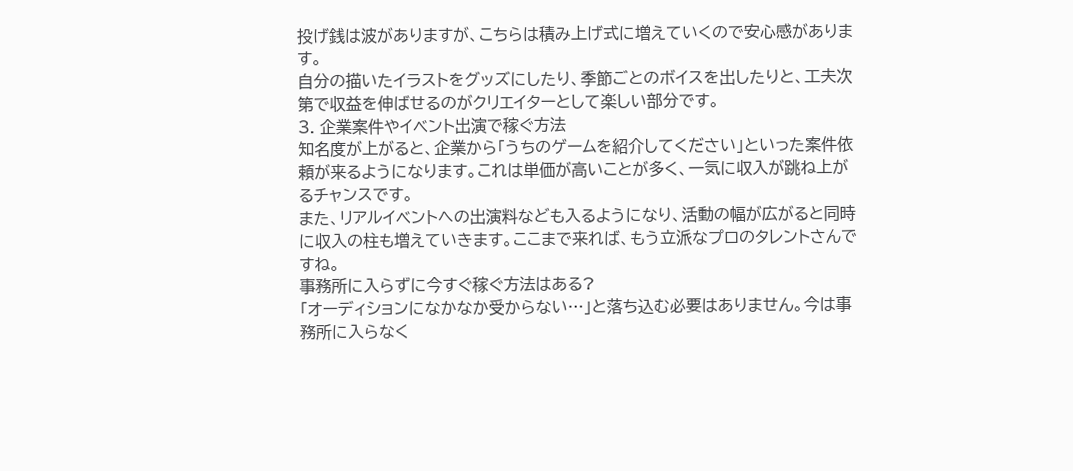投げ銭は波がありますが、こちらは積み上げ式に増えていくので安心感があります。
自分の描いたイラストをグッズにしたり、季節ごとのボイスを出したりと、工夫次第で収益を伸ばせるのがクリエイターとして楽しい部分です。
3. 企業案件やイベント出演で稼ぐ方法
知名度が上がると、企業から「うちのゲームを紹介してください」といった案件依頼が来るようになります。これは単価が高いことが多く、一気に収入が跳ね上がるチャンスです。
また、リアルイベントへの出演料なども入るようになり、活動の幅が広がると同時に収入の柱も増えていきます。ここまで来れば、もう立派なプロのタレントさんですね。
事務所に入らずに今すぐ稼ぐ方法はある?
「オーディションになかなか受からない…」と落ち込む必要はありません。今は事務所に入らなく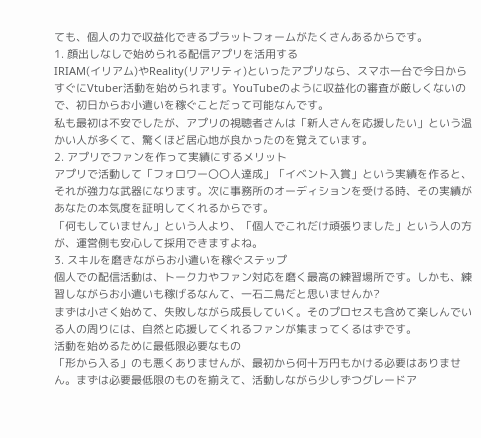ても、個人の力で収益化できるプラットフォームがたくさんあるからです。
1. 顔出しなしで始められる配信アプリを活用する
IRIAM(イリアム)やReality(リアリティ)といったアプリなら、スマホ一台で今日からすぐにVtuber活動を始められます。YouTubeのように収益化の審査が厳しくないので、初日からお小遣いを稼ぐことだって可能なんです。
私も最初は不安でしたが、アプリの視聴者さんは「新人さんを応援したい」という温かい人が多くて、驚くほど居心地が良かったのを覚えています。
2. アプリでファンを作って実績にするメリット
アプリで活動して「フォロワー〇〇人達成」「イベント入賞」という実績を作ると、それが強力な武器になります。次に事務所のオーディションを受ける時、その実績があなたの本気度を証明してくれるからです。
「何もしていません」という人より、「個人でこれだけ頑張りました」という人の方が、運営側も安心して採用できますよね。
3. スキルを磨きながらお小遣いを稼ぐステップ
個人での配信活動は、トーク力やファン対応を磨く最高の練習場所です。しかも、練習しながらお小遣いも稼げるなんて、一石二鳥だと思いませんか?
まずは小さく始めて、失敗しながら成長していく。そのプロセスも含めて楽しんでいる人の周りには、自然と応援してくれるファンが集まってくるはずです。
活動を始めるために最低限必要なもの
「形から入る」のも悪くありませんが、最初から何十万円もかける必要はありません。まずは必要最低限のものを揃えて、活動しながら少しずつグレードア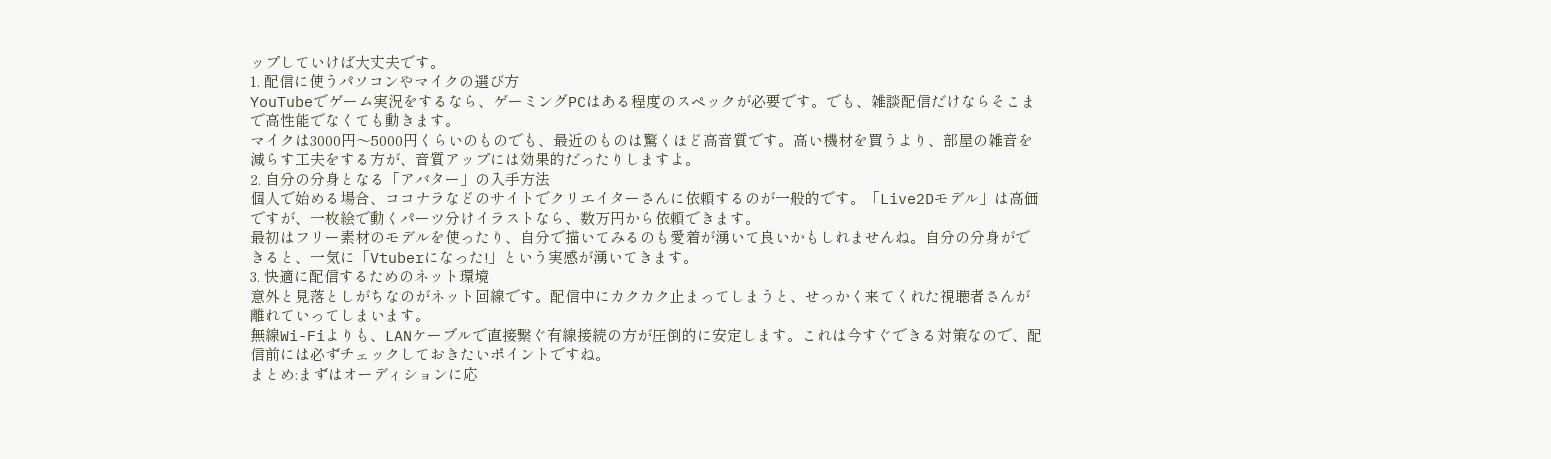ップしていけば大丈夫です。
1. 配信に使うパソコンやマイクの選び方
YouTubeでゲーム実況をするなら、ゲーミングPCはある程度のスペックが必要です。でも、雑談配信だけならそこまで高性能でなくても動きます。
マイクは3000円〜5000円くらいのものでも、最近のものは驚くほど高音質です。高い機材を買うより、部屋の雑音を減らす工夫をする方が、音質アップには効果的だったりしますよ。
2. 自分の分身となる「アバター」の入手方法
個人で始める場合、ココナラなどのサイトでクリエイターさんに依頼するのが一般的です。「Live2Dモデル」は高価ですが、一枚絵で動くパーツ分けイラストなら、数万円から依頼できます。
最初はフリー素材のモデルを使ったり、自分で描いてみるのも愛着が湧いて良いかもしれませんね。自分の分身ができると、一気に「Vtuberになった!」という実感が湧いてきます。
3. 快適に配信するためのネット環境
意外と見落としがちなのがネット回線です。配信中にカクカク止まってしまうと、せっかく来てくれた視聴者さんが離れていってしまいます。
無線Wi-Fiよりも、LANケーブルで直接繋ぐ有線接続の方が圧倒的に安定します。これは今すぐできる対策なので、配信前には必ずチェックしておきたいポイントですね。
まとめ:まずはオーディションに応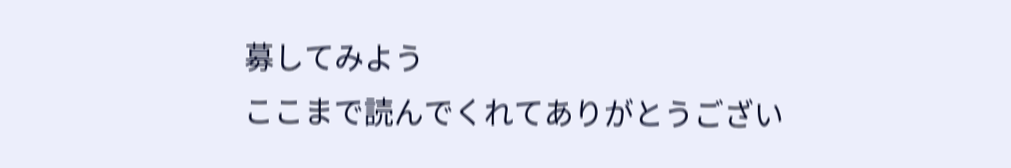募してみよう
ここまで読んでくれてありがとうござい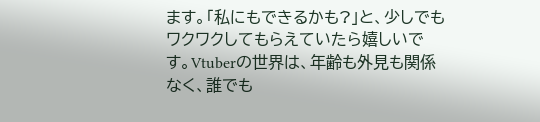ます。「私にもできるかも?」と、少しでもワクワクしてもらえていたら嬉しいです。Vtuberの世界は、年齢も外見も関係なく、誰でも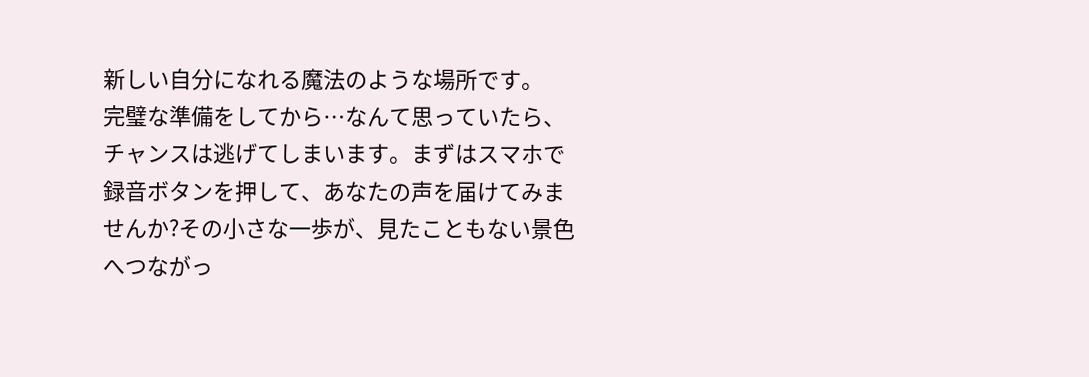新しい自分になれる魔法のような場所です。
完璧な準備をしてから…なんて思っていたら、チャンスは逃げてしまいます。まずはスマホで録音ボタンを押して、あなたの声を届けてみませんか?その小さな一歩が、見たこともない景色へつながっ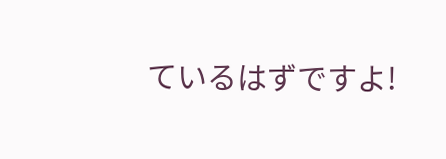ているはずですよ!